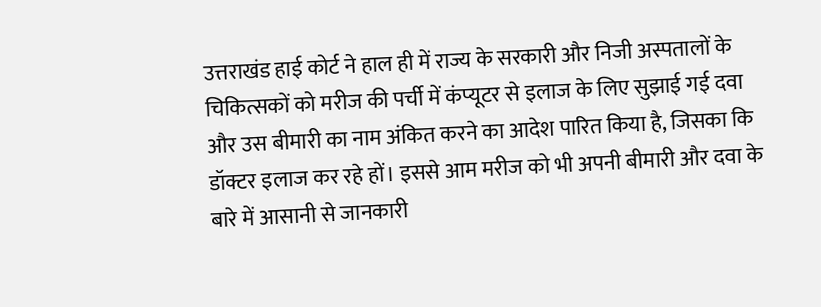उत्तराखंड हाई कोर्ट ने हाल ही में राज्य के सरकारी और निजी अस्पतालों के चिकित्सकों को मरीज की पर्ची में कंप्यूटर से इलाज के लिए सुझाई गई दवा और उस बीमारी का नाम अंकित करने का आदेश पारित किया है, जिसका कि डॉक्टर इलाज कर रहे हों। इससे आम मरीज को भी अपनी बीमारी और दवा के बारे में आसानी से जानकारी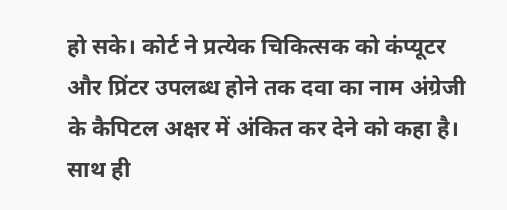हो सके। कोर्ट ने प्रत्येक चिकित्सक को कंप्यूटर और प्रिंटर उपलब्ध होने तक दवा का नाम अंग्रेजी के कैपिटल अक्षर में अंकित कर देने को कहा है। साथ ही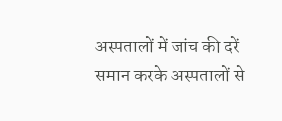अस्पतालों में जांच की दरें समान करके अस्पतालों से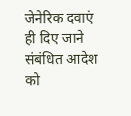जेनेरिक दवाएं ही दिए जाने संबंधित आदेश को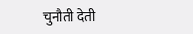चुनौती देती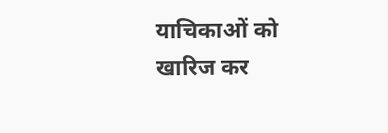याचिकाओं को खारिज कर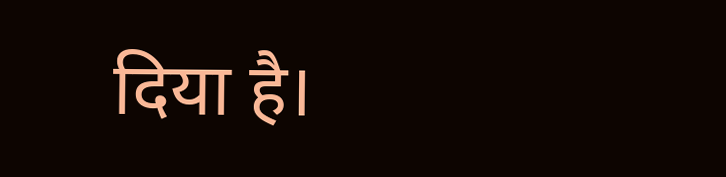दिया है।